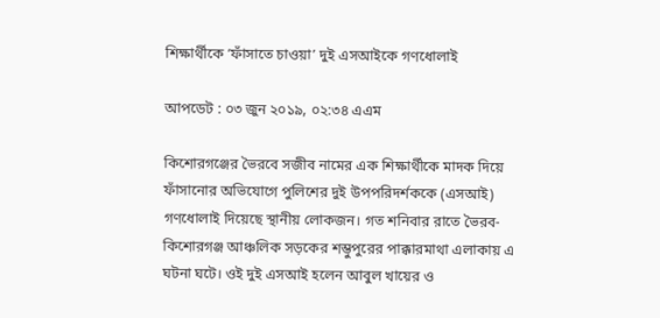শিক্ষার্থীকে ‘ফাঁসাতে চাওয়া’ দুই এসআইকে গণধোলাই

আপডেট : ০৩ জুন ২০১৯, ০২:৩৪ এএম

কিশোরগঞ্জের ভৈরবে সজীব নামের এক শিক্ষার্থীকে মাদক দিয়ে ফাঁসানোর অভিযোগে পুলিশের দুই উপপরিদর্শককে (এসআই)  গণধোলাই দিয়েছে স্থানীয় লোকজন। গত শনিবার রাতে ভৈরব-কিশোরগঞ্জ আঞ্চলিক সড়কের শম্ভুপুরের পাক্কারমাথা এলাকায় এ ঘটনা ঘটে। ওই দুই এসআই হলেন আবুল খায়ের ও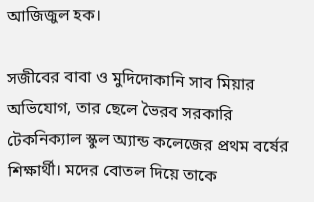আজিজুল হক।

সজীবের বাবা ও মুদিদোকানি সাব মিয়ার অভিযোগ, তার ছেলে ভৈরব সরকারি টেকনিক্যাল স্কুল অ্যান্ড কলেজের প্রথম বর্ষের শিক্ষার্থী। মদের বোতল দিয়ে তাকে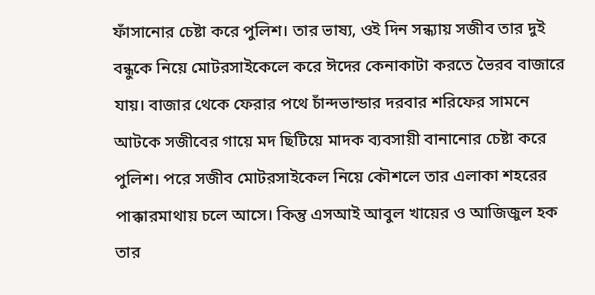ফাঁসানোর চেষ্টা করে পুলিশ। তার ভাষ্য, ওই দিন সন্ধ্যায় সজীব তার দুই বন্ধুকে নিয়ে মোটরসাইকেলে করে ঈদের কেনাকাটা করতে ভৈরব বাজারে যায়। বাজার থেকে ফেরার পথে চাঁন্দভান্ডার দরবার শরিফের সামনে আটকে সজীবের গায়ে মদ ছিটিয়ে মাদক ব্যবসায়ী বানানোর চেষ্টা করে পুলিশ। পরে সজীব মোটরসাইকেল নিয়ে কৌশলে তার এলাকা শহরের পাক্কারমাথায় চলে আসে। কিন্তু এসআই আবুল খায়ের ও আজিজুল হক তার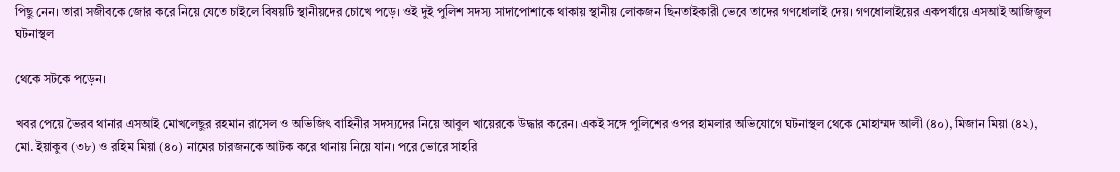পিছু নেন। তারা সজীবকে জোর করে নিয়ে যেতে চাইলে বিষয়টি স্থানীয়দের চোখে পড়ে। ওই দুই পুলিশ সদস্য সাদাপোশাকে থাকায় স্থানীয় লোকজন ছিনতাইকারী ভেবে তাদের গণধোলাই দেয়। গণধোলাইয়ের একপর্যায়ে এসআই আজিজুল ঘটনাস্থল

থেকে সটকে পড়েন।

খবর পেয়ে ভৈরব থানার এসআই মোখলেছুর রহমান রাসেল ও অভিজিৎ বাহিনীর সদস্যদের নিয়ে আবুল খায়েরকে উদ্ধার করেন। একই সঙ্গে পুলিশের ওপর হামলার অভিযোগে ঘটনাস্থল থেকে মোহাম্মদ আলী (৪০), মিজান মিয়া (৪২), মো. ইয়াকুব (৩৮) ও রহিম মিয়া (৪০) নামের চারজনকে আটক করে থানায় নিয়ে যান। পরে ভোরে সাহরি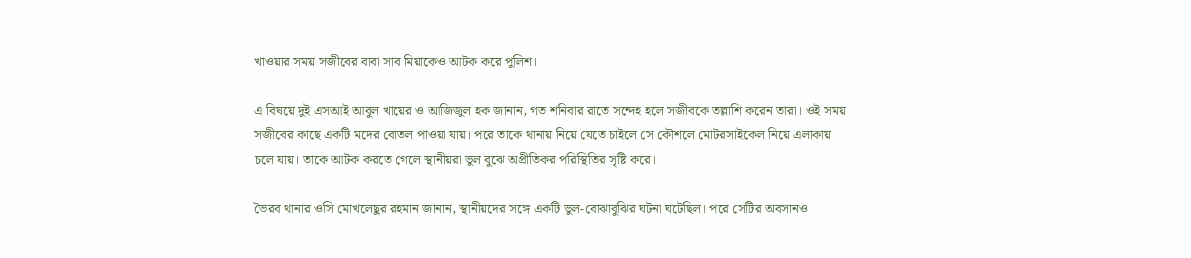খাওয়ার সময় সজীবের বাবা সাব মিয়াকেও আটক করে পুলিশ।

এ বিষয়ে দুই এসআই আবুল খায়ের ও আজিজুল হক জানান, গত শনিবার রাতে সন্দেহ হলে সজীবকে তল্লাশি করেন তারা। ওই সময় সজীবের কাছে একটি মদের বোতল পাওয়া যায়। পরে তাকে থানায় নিয়ে যেতে চাইলে সে কৌশলে মোটরসাইকেল নিয়ে এলাকায় চলে যায়। তাকে আটক করতে গেলে স্থানীয়রা ভুল বুঝে অপ্রীতিকর পরিস্থিতির সৃষ্টি করে।

ভৈরব থানার ওসি মোখলেছুর রহমান জানান, স্থানীয়দের সঙ্গে একটি ভুল-বোঝাবুঝির ঘটনা ঘটেছিল। পরে সেটির অবসানও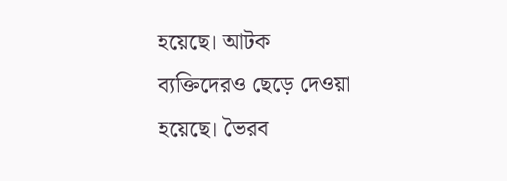হয়েছে। আটক ব্যক্তিদেরও ছেড়ে দেওয়া হয়েছে। ভৈরব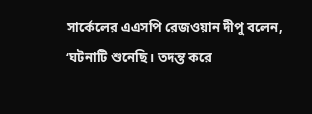সার্কেলের এএসপি রেজওয়ান দীপু বলেন, ‘ঘটনাটি শুনেছি। তদন্ত করে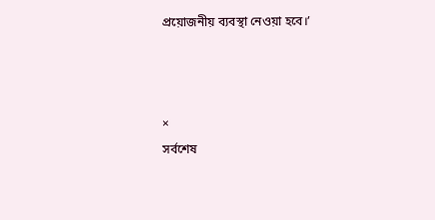প্রয়োজনীয় ব্যবস্থা নেওয়া হবে।’



×
সর্বশেষ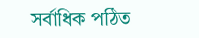সর্বাধিক পঠিত